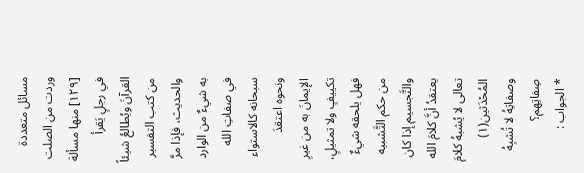مسائل متعددة وردت من الصلت
[١٢٩] منها مسألة
في رجلٍ يَقرأ القرآنَ ويُطالعُ شيئاً من كتب التفسير والحديث، فإذا مرَّ به شيءٌ من الوارد في صفاتِ الله سبحانه كالاستواء ونحوه اعتقدَ الإيمانَ به من غيرِ تكييفٍ ولا تمثيلٍ، فهل يلحقه شيءٌ من حكم التَّشبيه والتَّجسيم إذا كان يعتقدُ أنَّ كلامَ الله تعالى لا يُشبهُ كلامَ المُحْدَثين(١) وصفاتِهُ لا تُشبِهُ صِفاتِهم؟
* الجواب :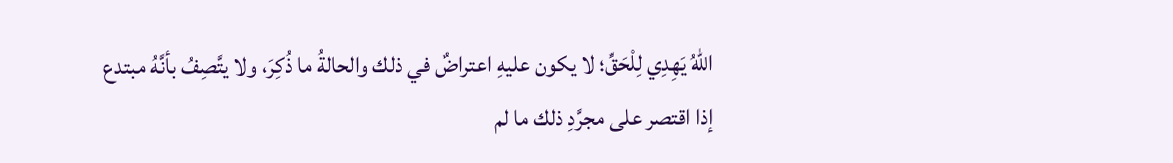اللهُ يَهِدِي لِلْحَقِّ؛ لا يكون عليهِ اعتراضٌ في ذلك والحالةُ ما ذُكِرَ، ولا يتَّصِفُ بأنَّهُ مبتدع إذا اقتصر على مجرَّدِ ذلك ما لم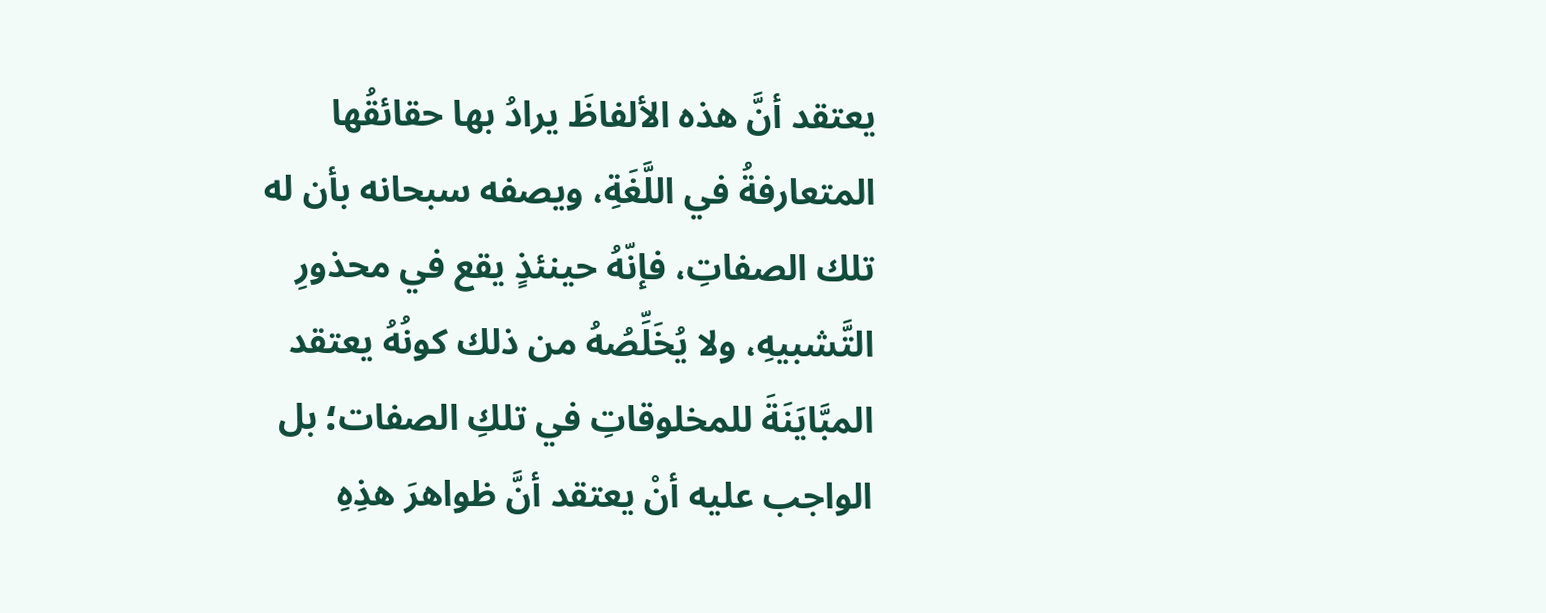يعتقد أنَّ هذه الألفاظَ يرادُ بها حقائقُها المتعارفةُ في اللَّغَةِ، ويصفه سبحانه بأن له تلك الصفاتِ، فإنّهُ حينئذٍ يقع في محذورِ التَّشبيهِ، ولا يُخَلِّصُهُ من ذلك كونُهُ يعتقد المبَّايَنَةَ للمخلوقاتِ في تلكِ الصفات؛ بل الواجب عليه أنْ يعتقد أنَّ ظواهرَ هذِهِ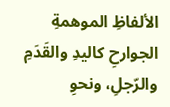الألفاظِ الموهمةِ الجوارحِ كاليدِ والقَدَمِ والرّجلِ، ونحوِ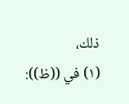ذلك،
(١) في ((ظ)):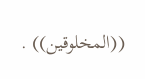((المخلوقين)) .